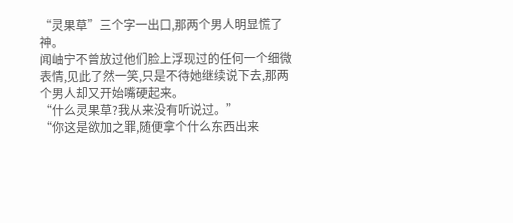“灵果草”三个字一出口,那两个男人明显慌了神。
闻岫宁不曾放过他们脸上浮现过的任何一个细微表情,见此了然一笑,只是不待她继续说下去,那两个男人却又开始嘴硬起来。
“什么灵果草?我从来没有听说过。”
“你这是欲加之罪,随便拿个什么东西出来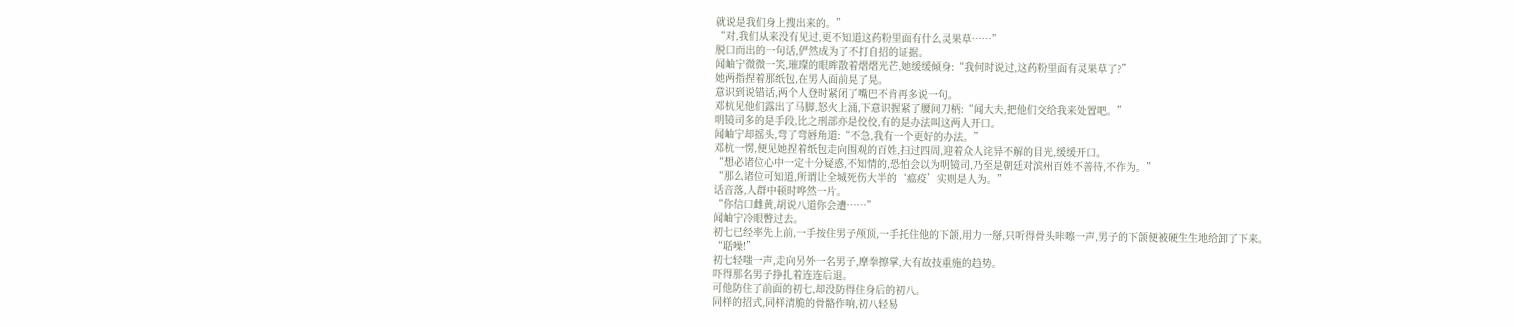就说是我们身上搜出来的。”
“对,我们从来没有见过,更不知道这药粉里面有什么灵果草……”
脱口而出的一句话,俨然成为了不打自招的证据。
闻岫宁微微一笑,璀璨的眼眸散着熠熠光芒,她缓缓倾身:“我何时说过,这药粉里面有灵果草了?”
她两指捏着那纸包,在男人面前晃了晃。
意识到说错话,两个人登时紧闭了嘴巴不肯再多说一句。
邓杭见他们露出了马脚,怒火上涌,下意识握紧了腰间刀柄:“闻大夫,把他们交给我来处置吧。”
明镜司多的是手段,比之刑部亦是佼佼,有的是办法叫这两人开口。
闻岫宁却摇头,弯了弯唇角道:“不急,我有一个更好的办法。”
邓杭一愣,便见她捏着纸包走向围观的百姓,扫过四周,迎着众人诧异不解的目光,缓缓开口。
“想必诸位心中一定十分疑惑,不知情的,恐怕会以为明镜司,乃至是朝廷对滨州百姓不善待,不作为。”
“那么诸位可知道,所谓让全城死伤大半的‘瘟疫’实则是人为。”
话音落,人群中顿时哗然一片。
“你信口雌黄,胡说八道你会遭……”
闻岫宁冷眼瞥过去。
初七已经率先上前,一手按住男子颅顶,一手托住他的下颌,用力一掰,只听得骨头咔嚓一声,男子的下颌便被硬生生地给卸了下来。
“聒噪!”
初七轻嗤一声,走向另外一名男子,摩拳擦掌,大有故技重施的趋势。
吓得那名男子挣扎着连连后退。
可他防住了前面的初七,却没防得住身后的初八。
同样的招式,同样清脆的骨骼作响,初八轻易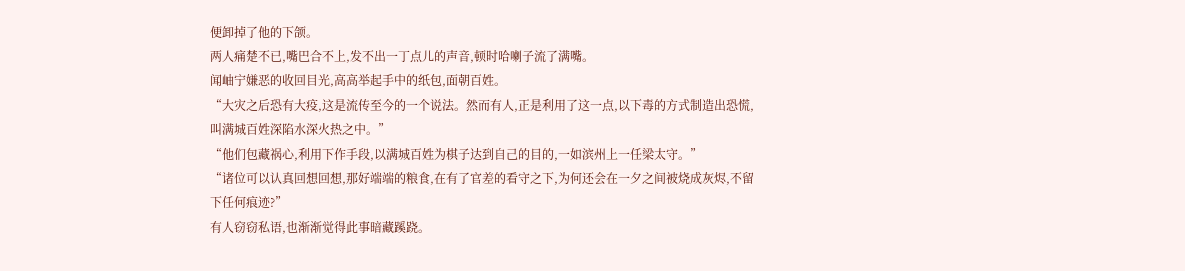便卸掉了他的下颌。
两人痛楚不已,嘴巴合不上,发不出一丁点儿的声音,顿时哈喇子流了满嘴。
闻岫宁嫌恶的收回目光,高高举起手中的纸包,面朝百姓。
“大灾之后恐有大疫,这是流传至今的一个说法。然而有人,正是利用了这一点,以下毒的方式制造出恐慌,叫满城百姓深陷水深火热之中。”
“他们包藏祸心,利用下作手段,以满城百姓为棋子达到自己的目的,一如滨州上一任梁太守。”
“诸位可以认真回想回想,那好端端的粮食,在有了官差的看守之下,为何还会在一夕之间被烧成灰烬,不留下任何痕迹?”
有人窃窃私语,也渐渐觉得此事暗藏蹊跷。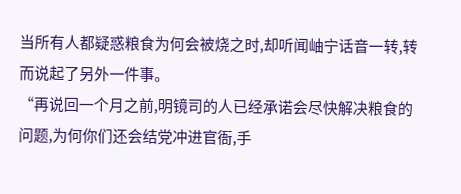当所有人都疑惑粮食为何会被烧之时,却听闻岫宁话音一转,转而说起了另外一件事。
“再说回一个月之前,明镜司的人已经承诺会尽快解决粮食的问题,为何你们还会结党冲进官衙,手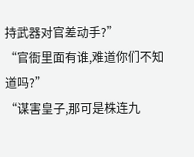持武器对官差动手?”
“官衙里面有谁,难道你们不知道吗?”
“谋害皇子,那可是株连九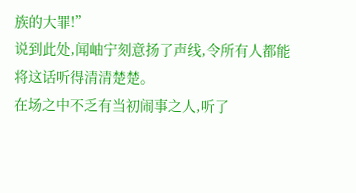族的大罪!”
说到此处,闻岫宁刻意扬了声线,令所有人都能将这话听得清清楚楚。
在场之中不乏有当初闹事之人,听了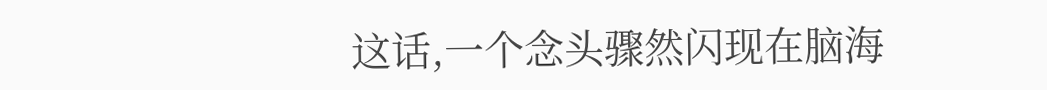这话,一个念头骤然闪现在脑海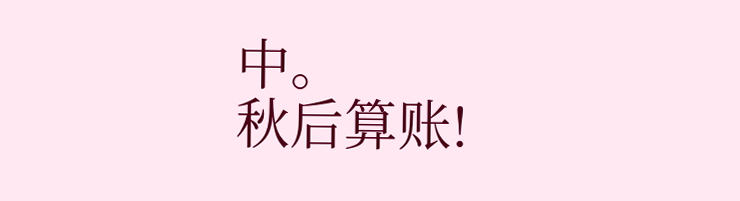中。
秋后算账!